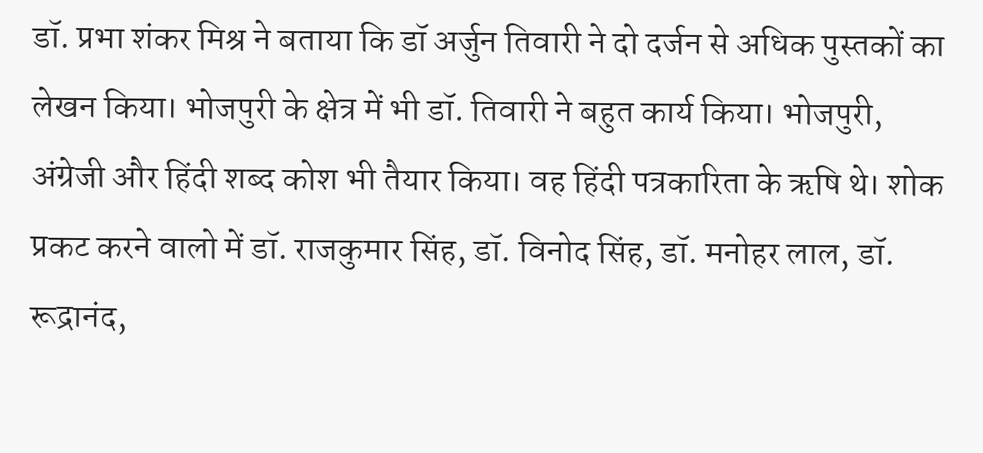डॉ. प्रभा शंकर मिश्र ने बताया कि डॉ अर्जुन तिवारी ने दो दर्जन से अधिक पुस्तकों का लेखन किया। भोजपुरी के क्षेत्र में भी डॉ. तिवारी ने बहुत कार्य किया। भोजपुरी, अंग्रेजी और हिंदी शब्द कोश भी तैयार किया। वह हिंदी पत्रकारिता के ऋषि थे। शोक प्रकट करने वालो में डॉ. राजकुमार सिंह, डॉ. विनोद सिंह, डॉ. मनोहर लाल, डॉ. रूद्रानंद,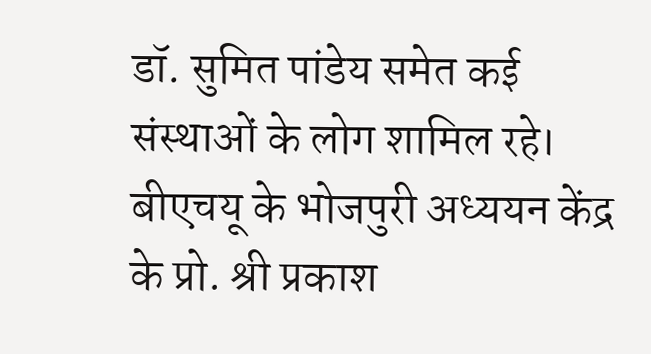डॉ. सुमित पांडेय समेत कई संस्थाओं के लोग शामिल रहे।
बीएचयू के भोजपुरी अध्ययन केंद्र के प्रो. श्री प्रकाश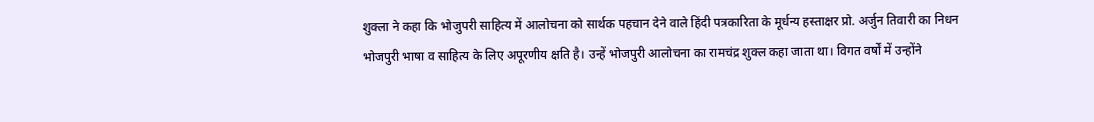शुक्ला ने कहा कि भोजुपरी साहित्य में आलोचना को सार्थक पहचान देने वाले हिंदी पत्रकारिता के मूर्धन्य हस्ताक्षर प्रो. अर्जुन तिवारी का निधन भोजपुरी भाषा व साहित्य के लिए अपूरणीय क्षति है। उन्हें भोजपुरी आलोचना का रामचंद्र शुक्ल कहा जाता था। विगत वर्षों में उन्होंने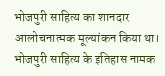भोजपुरी साहित्य का शानदार आलोचनात्मक मूल्यांकन किया था। भोजपुरी साहित्य के इतिहास नामक